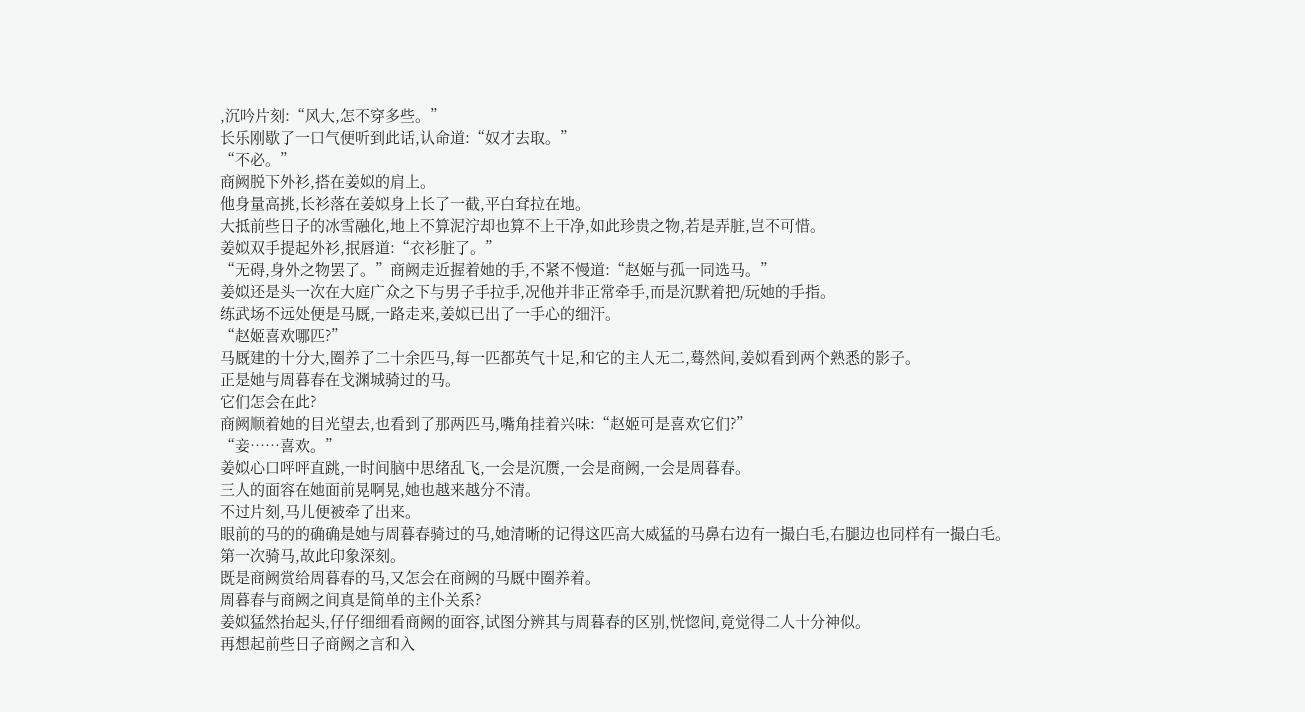,沉吟片刻:“风大,怎不穿多些。”
长乐刚歇了一口气便听到此话,认命道:“奴才去取。”
“不必。”
商阙脱下外衫,搭在姜姒的肩上。
他身量高挑,长衫落在姜姒身上长了一截,平白耷拉在地。
大抵前些日子的冰雪融化,地上不算泥泞却也算不上干净,如此珍贵之物,若是弄脏,岂不可惜。
姜姒双手提起外衫,抿唇道:“衣衫脏了。”
“无碍,身外之物罢了。”商阙走近握着她的手,不紧不慢道:“赵姬与孤一同选马。”
姜姒还是头一次在大庭广众之下与男子手拉手,况他并非正常牵手,而是沉默着把/玩她的手指。
练武场不远处便是马厩,一路走来,姜姒已出了一手心的细汗。
“赵姬喜欢哪匹?”
马厩建的十分大,圈养了二十余匹马,每一匹都英气十足,和它的主人无二,蓦然间,姜姒看到两个熟悉的影子。
正是她与周暮春在戈渊城骑过的马。
它们怎会在此?
商阙顺着她的目光望去,也看到了那两匹马,嘴角挂着兴味:“赵姬可是喜欢它们?”
“妾……喜欢。”
姜姒心口呯呯直跳,一时间脑中思绪乱飞,一会是沉赝,一会是商阙,一会是周暮春。
三人的面容在她面前晃啊晃,她也越来越分不清。
不过片刻,马儿便被牵了出来。
眼前的马的的确确是她与周暮春骑过的马,她清晰的记得这匹高大威猛的马鼻右边有一撮白毛,右腿边也同样有一撮白毛。
第一次骑马,故此印象深刻。
既是商阙赏给周暮春的马,又怎会在商阙的马厩中圈养着。
周暮春与商阙之间真是简单的主仆关系?
姜姒猛然抬起头,仔仔细细看商阙的面容,试图分辨其与周暮春的区别,恍惚间,竟觉得二人十分神似。
再想起前些日子商阙之言和入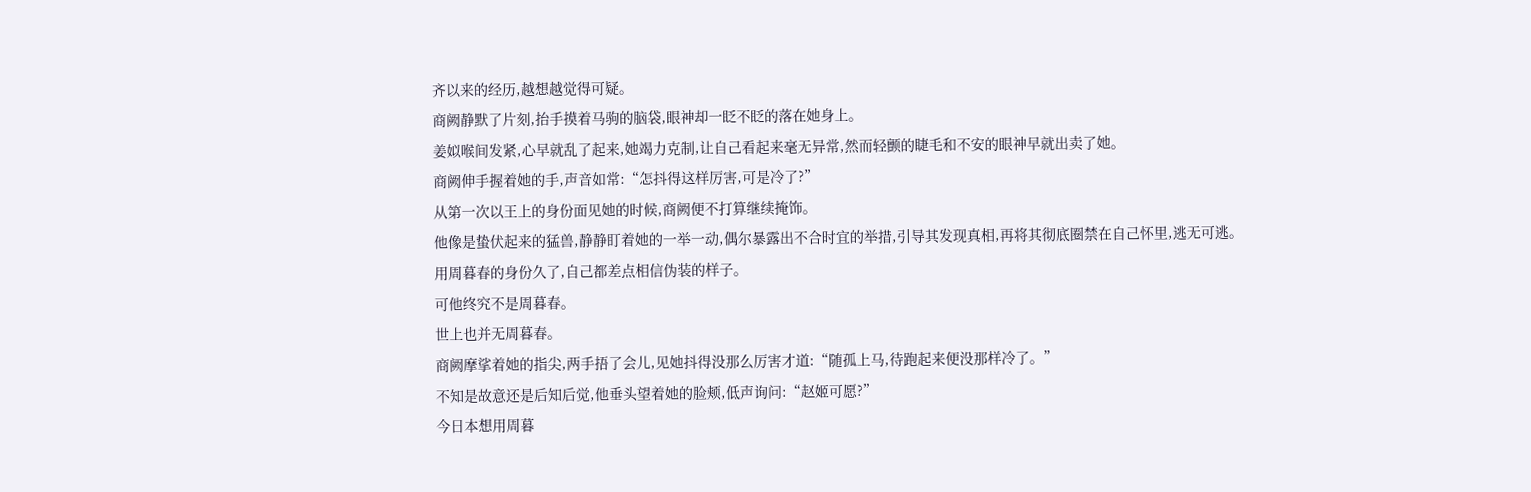齐以来的经历,越想越觉得可疑。
商阙静默了片刻,抬手摸着马驹的脑袋,眼神却一眨不眨的落在她身上。
姜姒喉间发紧,心早就乱了起来,她竭力克制,让自己看起来毫无异常,然而轻颤的睫毛和不安的眼神早就出卖了她。
商阙伸手握着她的手,声音如常:“怎抖得这样厉害,可是冷了?”
从第一次以王上的身份面见她的时候,商阙便不打算继续掩饰。
他像是蛰伏起来的猛兽,静静盯着她的一举一动,偶尔暴露出不合时宜的举措,引导其发现真相,再将其彻底圈禁在自己怀里,逃无可逃。
用周暮春的身份久了,自己都差点相信伪装的样子。
可他终究不是周暮春。
世上也并无周暮春。
商阙摩挲着她的指尖,两手捂了会儿,见她抖得没那么厉害才道:“随孤上马,待跑起来便没那样冷了。”
不知是故意还是后知后觉,他垂头望着她的脸颊,低声询问:“赵姬可愿?”
今日本想用周暮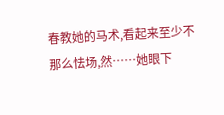春教她的马术,看起来至少不那么怯场,然……她眼下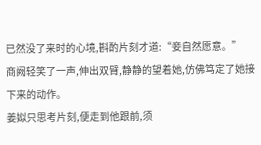已然没了来时的心境,斟酌片刻才道:“妾自然愿意。”
商阙轻笑了一声,伸出双臂,静静的望着她,仿佛笃定了她接下来的动作。
姜姒只思考片刻,便走到他跟前,须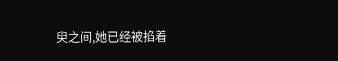臾之间,她已经被掐着